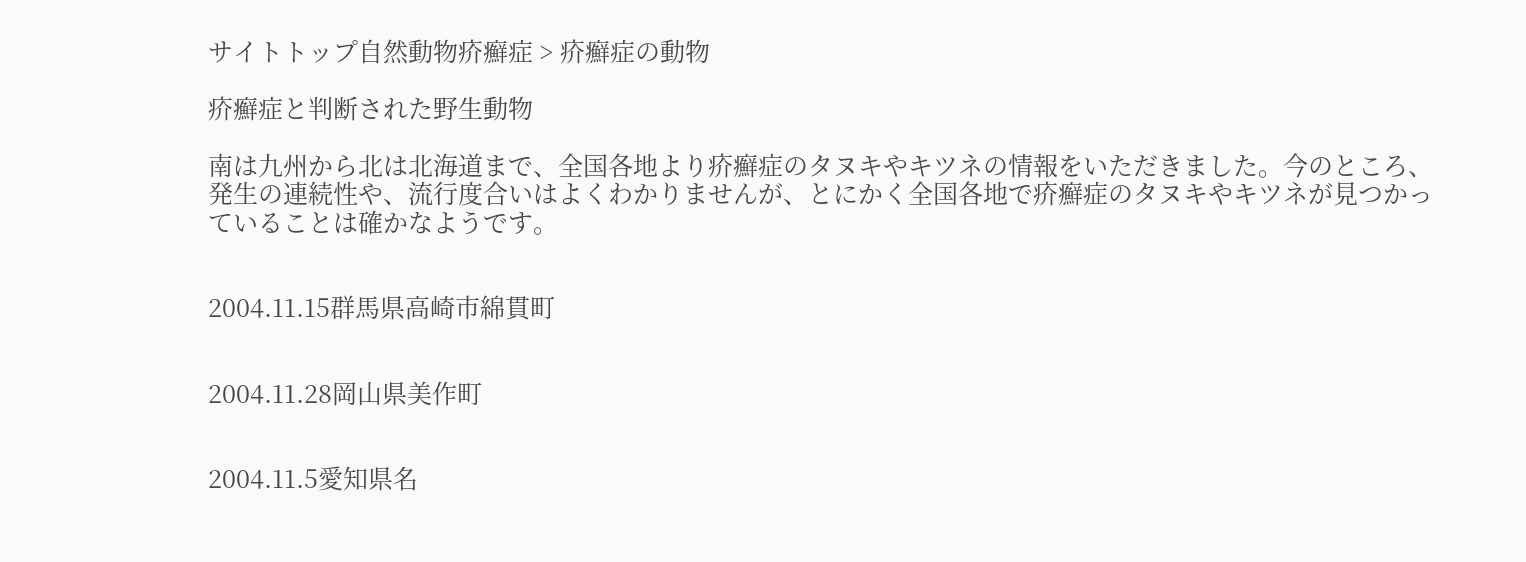サイトトップ自然動物疥癬症 > 疥癬症の動物

疥癬症と判断された野生動物

南は九州から北は北海道まで、全国各地より疥癬症のタヌキやキツネの情報をいただきました。今のところ、発生の連続性や、流行度合いはよくわかりませんが、とにかく全国各地で疥癬症のタヌキやキツネが見つかっていることは確かなようです。


2004.11.15群馬県高崎市綿貫町


2004.11.28岡山県美作町


2004.11.5愛知県名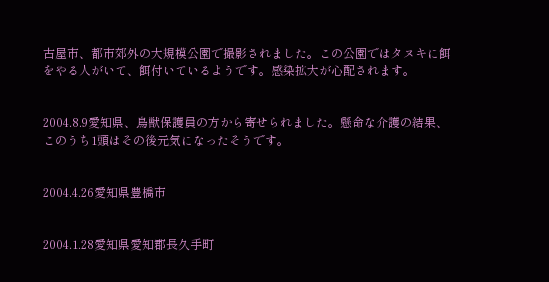古屋市、都市郊外の大規模公園で撮影されました。この公園ではタヌキに餌をやる人がいて、餌付いているようです。感染拡大が心配されます。


2004.8.9愛知県、鳥獣保護員の方から寄せられました。懸命な介護の結果、このうち1頭はその後元気になったそうです。


2004.4.26愛知県豊橋市


2004.1.28愛知県愛知郡長久手町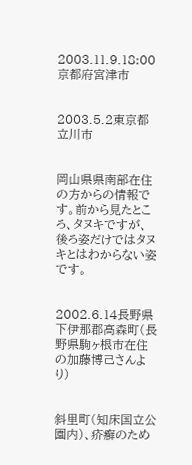2003.11.9.18:00京都府宮津市


2003.5.2東京都立川市


岡山県県南部在住の方からの情報です。前から見たところ、タヌキですが、後ろ姿だけではタヌキとはわからない姿です。


2002.6.14長野県下伊那郡高森町(長野県駒ヶ根市在住の加藤博己さんより)


斜里町(知床国立公園内)、疥癬のため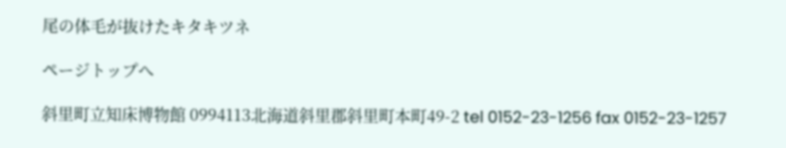尾の体毛が抜けたキタキツネ

ページトップへ

斜里町立知床博物館 0994113北海道斜里郡斜里町本町49-2 tel 0152-23-1256 fax 0152-23-1257